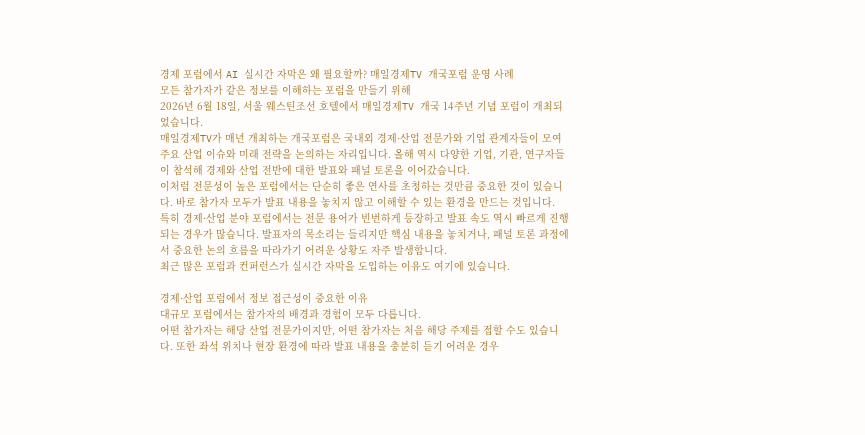경제 포럼에서 AI 실시간 자막은 왜 필요할까? 매일경제TV 개국포럼 운영 사례
모든 참가자가 같은 정보를 이해하는 포럼을 만들기 위해
2026년 6월 18일, 서울 웨스틴조선 호텔에서 매일경제TV 개국 14주년 기념 포럼이 개최되었습니다.
매일경제TV가 매년 개최하는 개국포럼은 국내외 경제·산업 전문가와 기업 관계자들이 모여 주요 산업 이슈와 미래 전략을 논의하는 자리입니다. 올해 역시 다양한 기업, 기관, 연구자들이 참석해 경제와 산업 전반에 대한 발표와 패널 토론을 이어갔습니다.
이처럼 전문성이 높은 포럼에서는 단순히 좋은 연사를 초청하는 것만큼 중요한 것이 있습니다. 바로 참가자 모두가 발표 내용을 놓치지 않고 이해할 수 있는 환경을 만드는 것입니다.
특히 경제·산업 분야 포럼에서는 전문 용어가 빈번하게 등장하고 발표 속도 역시 빠르게 진행되는 경우가 많습니다. 발표자의 목소리는 들리지만 핵심 내용을 놓치거나, 패널 토론 과정에서 중요한 논의 흐름을 따라가기 어려운 상황도 자주 발생합니다.
최근 많은 포럼과 컨퍼런스가 실시간 자막을 도입하는 이유도 여기에 있습니다.

경제·산업 포럼에서 정보 접근성이 중요한 이유
대규모 포럼에서는 참가자의 배경과 경험이 모두 다릅니다.
어떤 참가자는 해당 산업 전문가이지만, 어떤 참가자는 처음 해당 주제를 접할 수도 있습니다. 또한 좌석 위치나 현장 환경에 따라 발표 내용을 충분히 듣기 어려운 경우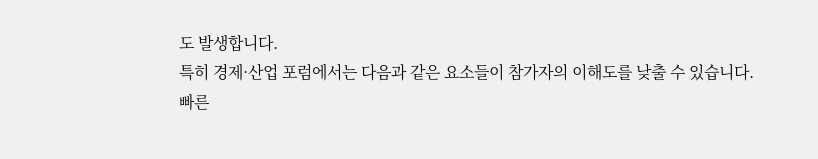도 발생합니다.
특히 경제·산업 포럼에서는 다음과 같은 요소들이 참가자의 이해도를 낮출 수 있습니다.
빠른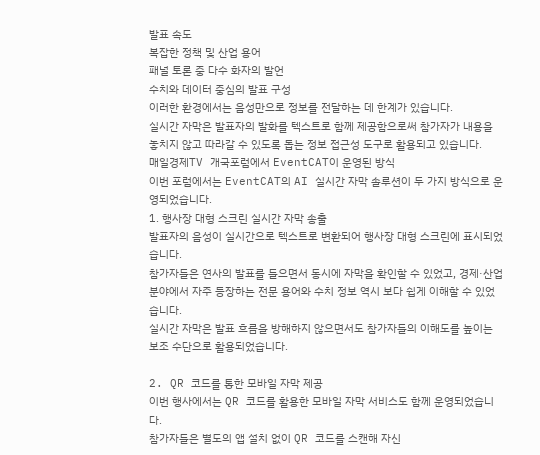발표 속도
복잡한 정책 및 산업 용어
패널 토론 중 다수 화자의 발언
수치와 데이터 중심의 발표 구성
이러한 환경에서는 음성만으로 정보를 전달하는 데 한계가 있습니다.
실시간 자막은 발표자의 발화를 텍스트로 함께 제공함으로써 참가자가 내용을 놓치지 않고 따라갈 수 있도록 돕는 정보 접근성 도구로 활용되고 있습니다.
매일경제TV 개국포럼에서 EventCAT이 운영된 방식
이번 포럼에서는 EventCAT의 AI 실시간 자막 솔루션이 두 가지 방식으로 운영되었습니다.
1. 행사장 대형 스크린 실시간 자막 송출
발표자의 음성이 실시간으로 텍스트로 변환되어 행사장 대형 스크린에 표시되었습니다.
참가자들은 연사의 발표를 들으면서 동시에 자막을 확인할 수 있었고, 경제·산업 분야에서 자주 등장하는 전문 용어와 수치 정보 역시 보다 쉽게 이해할 수 있었습니다.
실시간 자막은 발표 흐름을 방해하지 않으면서도 참가자들의 이해도를 높이는 보조 수단으로 활용되었습니다.

2. QR 코드를 통한 모바일 자막 제공
이번 행사에서는 QR 코드를 활용한 모바일 자막 서비스도 함께 운영되었습니다.
참가자들은 별도의 앱 설치 없이 QR 코드를 스캔해 자신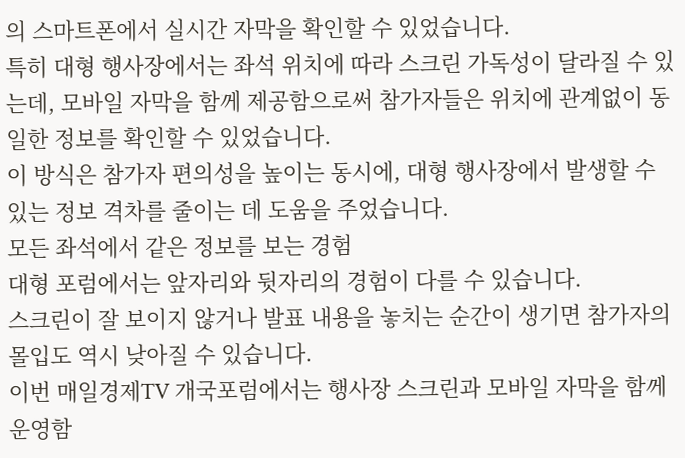의 스마트폰에서 실시간 자막을 확인할 수 있었습니다.
특히 대형 행사장에서는 좌석 위치에 따라 스크린 가독성이 달라질 수 있는데, 모바일 자막을 함께 제공함으로써 참가자들은 위치에 관계없이 동일한 정보를 확인할 수 있었습니다.
이 방식은 참가자 편의성을 높이는 동시에, 대형 행사장에서 발생할 수 있는 정보 격차를 줄이는 데 도움을 주었습니다.
모든 좌석에서 같은 정보를 보는 경험
대형 포럼에서는 앞자리와 뒷자리의 경험이 다를 수 있습니다.
스크린이 잘 보이지 않거나 발표 내용을 놓치는 순간이 생기면 참가자의 몰입도 역시 낮아질 수 있습니다.
이번 매일경제TV 개국포럼에서는 행사장 스크린과 모바일 자막을 함께 운영함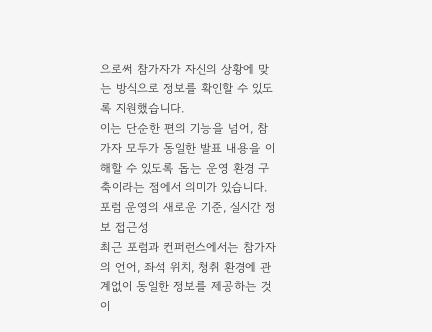으로써 참가자가 자신의 상황에 맞는 방식으로 정보를 확인할 수 있도록 지원했습니다.
이는 단순한 편의 기능을 넘어, 참가자 모두가 동일한 발표 내용을 이해할 수 있도록 돕는 운영 환경 구축이라는 점에서 의미가 있습니다.
포럼 운영의 새로운 기준, 실시간 정보 접근성
최근 포럼과 컨퍼런스에서는 참가자의 언어, 좌석 위치, 청취 환경에 관계없이 동일한 정보를 제공하는 것이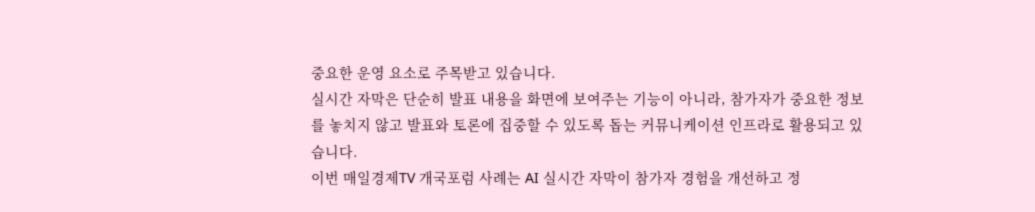중요한 운영 요소로 주목받고 있습니다.
실시간 자막은 단순히 발표 내용을 화면에 보여주는 기능이 아니라, 참가자가 중요한 정보를 놓치지 않고 발표와 토론에 집중할 수 있도록 돕는 커뮤니케이션 인프라로 활용되고 있습니다.
이번 매일경제TV 개국포럼 사례는 AI 실시간 자막이 참가자 경험을 개선하고 정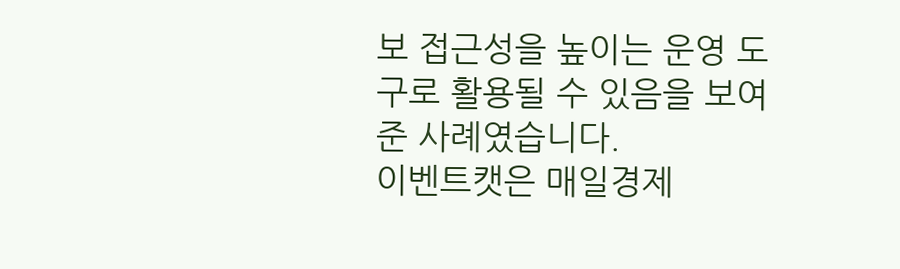보 접근성을 높이는 운영 도구로 활용될 수 있음을 보여준 사례였습니다.
이벤트캣은 매일경제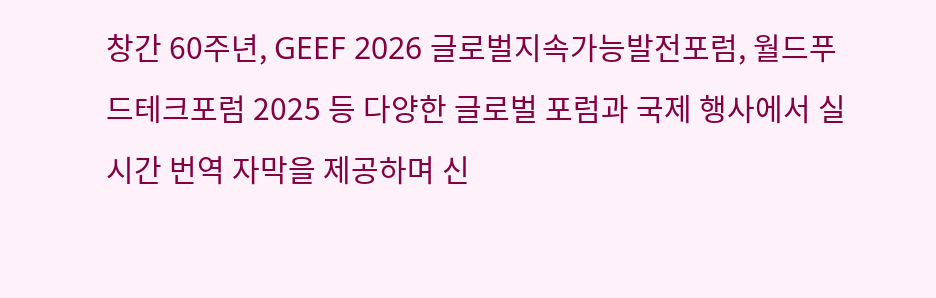창간 60주년, GEEF 2026 글로벌지속가능발전포럼, 월드푸드테크포럼 2025 등 다양한 글로벌 포럼과 국제 행사에서 실시간 번역 자막을 제공하며 신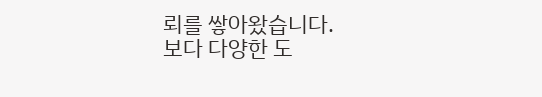뢰를 쌓아왔습니다.
보다 다양한 도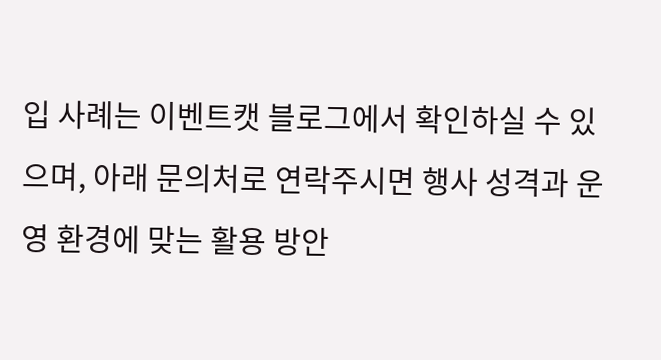입 사례는 이벤트캣 블로그에서 확인하실 수 있으며, 아래 문의처로 연락주시면 행사 성격과 운영 환경에 맞는 활용 방안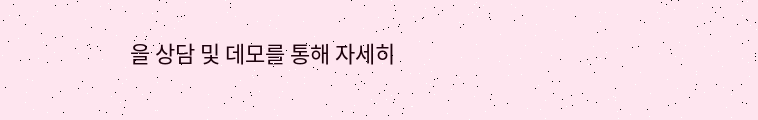을 상담 및 데모를 통해 자세히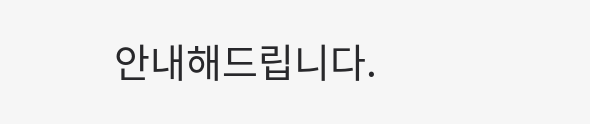안내해드립니다.